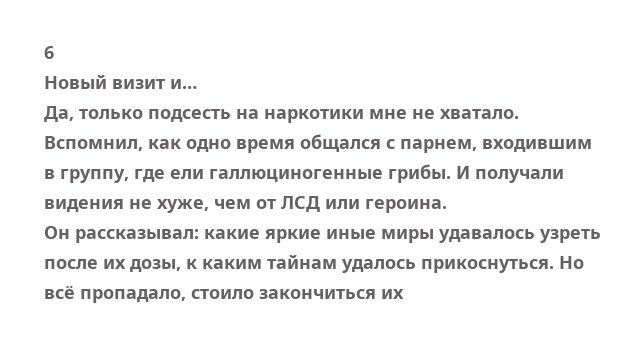6
Новый визит и…
Да, только подсесть на наркотики мне не хватало. Вспомнил, как одно время общался с парнем, входившим в группу, где ели галлюциногенные грибы. И получали видения не хуже, чем от ЛСД или героина.
Он рассказывал: какие яркие иные миры удавалось узреть после их дозы, к каким тайнам удалось прикоснуться. Но всё пропадало, стоило закончиться их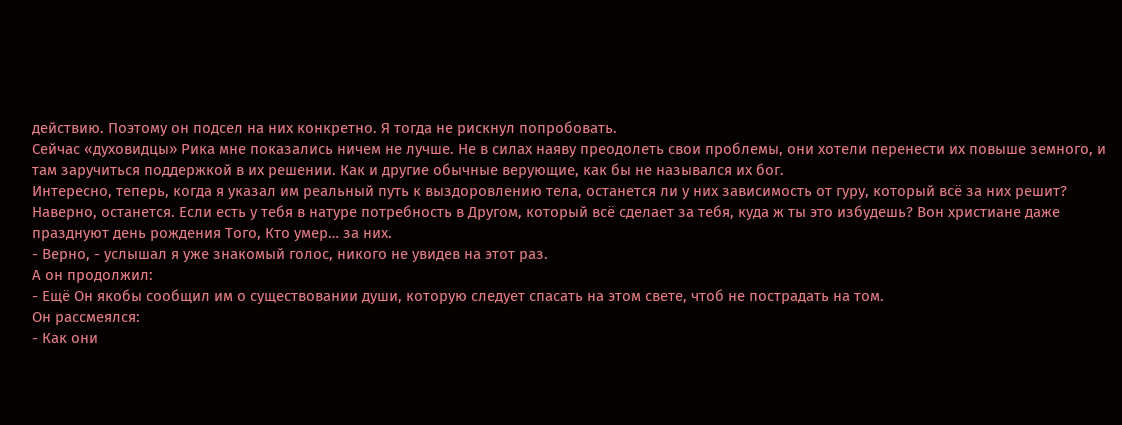действию. Поэтому он подсел на них конкретно. Я тогда не рискнул попробовать.
Сейчас «духовидцы» Рика мне показались ничем не лучше. Не в силах наяву преодолеть свои проблемы, они хотели перенести их повыше земного, и там заручиться поддержкой в их решении. Как и другие обычные верующие, как бы не назывался их бог.
Интересно, теперь, когда я указал им реальный путь к выздоровлению тела, останется ли у них зависимость от гуру, который всё за них решит?
Наверно, останется. Если есть у тебя в натуре потребность в Другом, который всё сделает за тебя, куда ж ты это избудешь? Вон христиане даже празднуют день рождения Того, Кто умер… за них.
- Верно, - услышал я уже знакомый голос, никого не увидев на этот раз.
А он продолжил:
- Ещё Он якобы сообщил им о существовании души, которую следует спасать на этом свете, чтоб не пострадать на том.
Он рассмеялся:
- Как они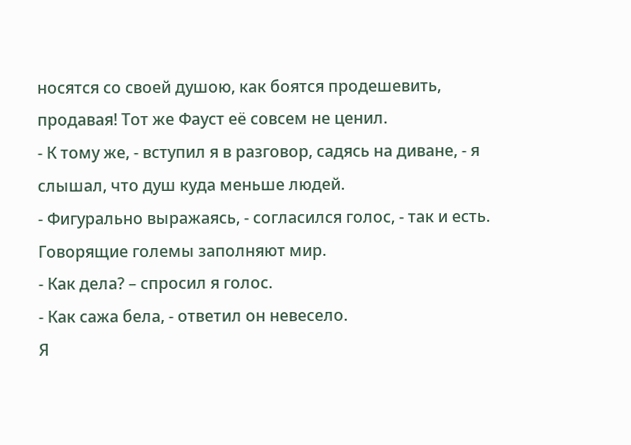носятся со своей душою, как боятся продешевить, продавая! Тот же Фауст её совсем не ценил.
- К тому же, - вступил я в разговор, садясь на диване, - я слышал, что душ куда меньше людей.
- Фигурально выражаясь, - согласился голос, - так и есть. Говорящие големы заполняют мир.
- Как дела? – спросил я голос.
- Как сажа бела, - ответил он невесело.
Я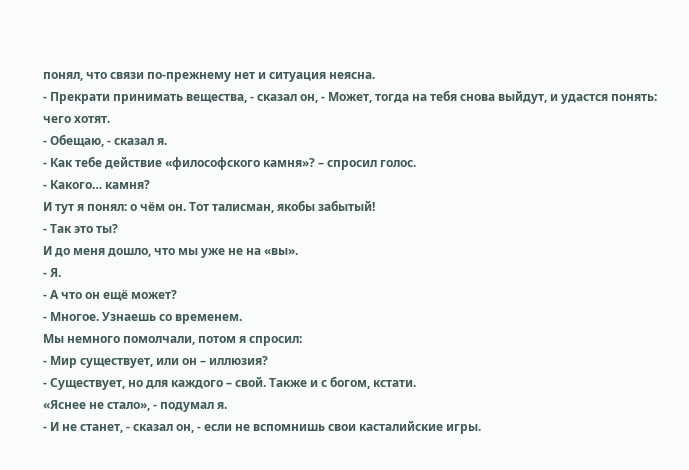понял, что связи по-прежнему нет и ситуация неясна.
- Прекрати принимать вещества, - сказал он, - Может, тогда на тебя снова выйдут, и удастся понять: чего хотят.
- Обещаю, - сказал я.
- Как тебе действие «философского камня»? – спросил голос.
- Какого… камня?
И тут я понял: о чём он. Тот талисман, якобы забытый!
- Так это ты?
И до меня дошло, что мы уже не на «вы».
- Я.
- А что он ещё может?
- Многое. Узнаешь со временем.
Мы немного помолчали, потом я спросил:
- Мир существует, или он – иллюзия?
- Существует, но для каждого – свой. Также и с богом, кстати.
«Яснее не стало», - подумал я.
- И не станет, - сказал он, - если не вспомнишь свои касталийские игры.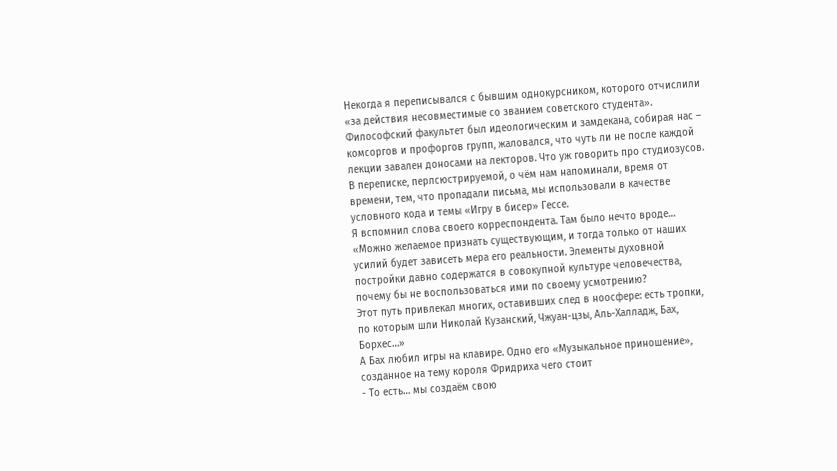Некогда я переписывался с бывшим однокурсником, которого отчислили «за действия несовместимые со званием советского студента». Философский факультет был идеологическим и замдекана, собирая нас – комсоргов и профоргов групп, жаловался, что чуть ли не после каждой лекции завален доносами на лекторов. Что уж говорить про студиозусов.
В переписке, перлсюстрируемой, о чём нам напоминали, время от времени, тем, что пропадали письма, мы использовали в качестве условного кода и темы «Игру в бисер» Гессе.
Я вспомнил слова своего корреспондента. Там было нечто вроде…
«Можно желаемое признать существующим, и тогда только от наших усилий будет зависеть мера его реальности. Элементы духовной постройки давно содержатся в совокупной культуре человечества, почему бы не воспользоваться ими по своему усмотрению?
Этот путь привлекал многих, оставивших след в ноосфере: есть тропки, по которым шли Николай Кузанский, Чжуан-цзы, Аль-Халладж, Бах, Борхес…»
А Бах любил игры на клавире. Одно его «Музыкальное приношение», созданное на тему короля Фридриха чего стоит
- То есть… мы создаём свою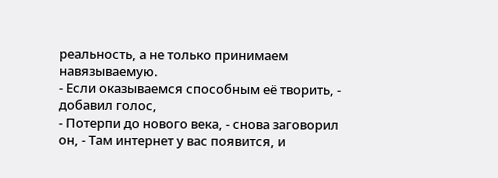реальность, а не только принимаем навязываемую.
- Если оказываемся способным её творить, - добавил голос,
- Потерпи до нового века, - снова заговорил он, - Там интернет у вас появится, и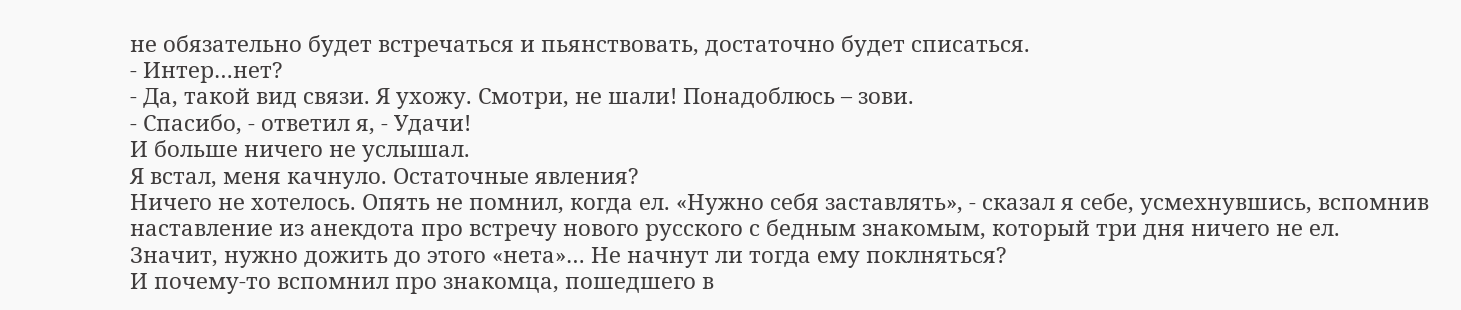не обязательно будет встречаться и пьянствовать, достаточно будет списаться.
- Интер…нет?
- Да, такой вид связи. Я ухожу. Смотри, не шали! Понадоблюсь – зови.
- Спасибо, - ответил я, - Удачи!
И больше ничего не услышал.
Я встал, меня качнуло. Остаточные явления?
Ничего не хотелось. Опять не помнил, когда ел. «Нужно себя заставлять», - сказал я себе, усмехнувшись, вспомнив наставление из анекдота про встречу нового русского с бедным знакомым, который три дня ничего не ел.
Значит, нужно дожить до этого «нета»… Не начнут ли тогда ему поклняться?
И почему-то вспомнил про знакомца, пошедшего в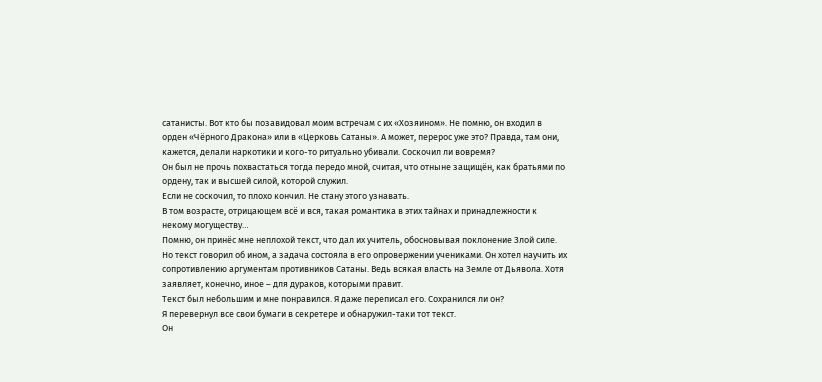сатанисты. Вот кто бы позавидовал моим встречам с их «Хозяином». Не помню, он входил в орден «Чёрного Дракона» или в «Церковь Сатаны». А может, перерос уже это? Правда, там они, кажется, делали наркотики и кого-то ритуально убивали. Соскочил ли вовремя?
Он был не прочь похвастаться тогда передо мной, считая, что отныне защищён, как братьями по ордену, так и высшей силой, которой служил.
Если не соскочил, то плохо кончил. Не стану этого узнавать.
В том возрасте, отрицающем всё и вся, такая романтика в этих тайнах и принадлежности к некому могуществу…
Помню, он принёс мне неплохой текст, что дал их учитель, обосновывая поклонение Злой силе. Но текст говорил об ином, а задача состояла в его опровержении учениками. Он хотел научить их сопротивлению аргументам противников Сатаны. Ведь всякая власть на Земле от Дьявола. Хотя заявляет, конечно, иное – для дураков, которыми правит.
Текст был небольшим и мне понравился. Я даже переписал его. Сохранился ли он?
Я перевернул все свои бумаги в секретере и обнаружил-таки тот текст.
Он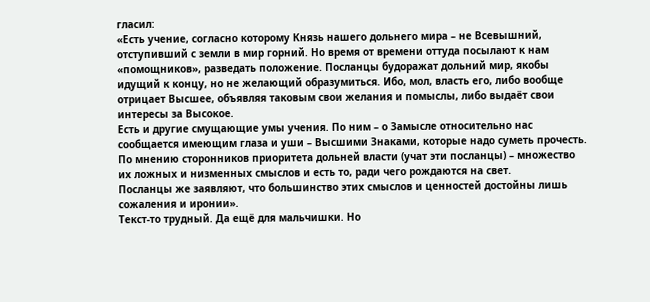гласил:
«Есть учение, согласно которому Князь нашего дольнего мира – не Всевышний, отступивший с земли в мир горний. Но время от времени оттуда посылают к нам «помощников», разведать положение. Посланцы будоражат дольний мир, якобы идущий к концу, но не желающий образумиться. Ибо, мол, власть его, либо вообще отрицает Высшее, объявляя таковым свои желания и помыслы, либо выдаёт свои интересы за Высокое.
Есть и другие смущающие умы учения. По ним – о Замысле относительно нас сообщается имеющим глаза и уши – Высшими Знаками, которые надо суметь прочесть.
По мнению сторонников приоритета дольней власти (учат эти посланцы) – множество их ложных и низменных смыслов и есть то, ради чего рождаются на свет.
Посланцы же заявляют, что большинство этих смыслов и ценностей достойны лишь сожаления и иронии».
Текст-то трудный. Да ещё для мальчишки. Но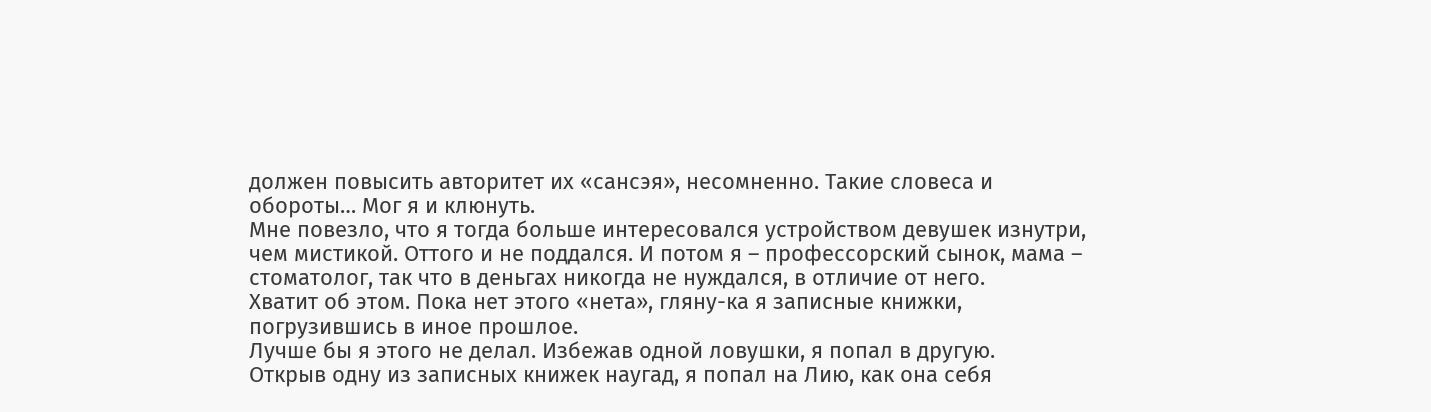должен повысить авторитет их «сансэя», несомненно. Такие словеса и обороты… Мог я и клюнуть.
Мне повезло, что я тогда больше интересовался устройством девушек изнутри, чем мистикой. Оттого и не поддался. И потом я – профессорский сынок, мама – стоматолог, так что в деньгах никогда не нуждался, в отличие от него.
Хватит об этом. Пока нет этого «нета», гляну-ка я записные книжки, погрузившись в иное прошлое.
Лучше бы я этого не делал. Избежав одной ловушки, я попал в другую.
Открыв одну из записных книжек наугад, я попал на Лию, как она себя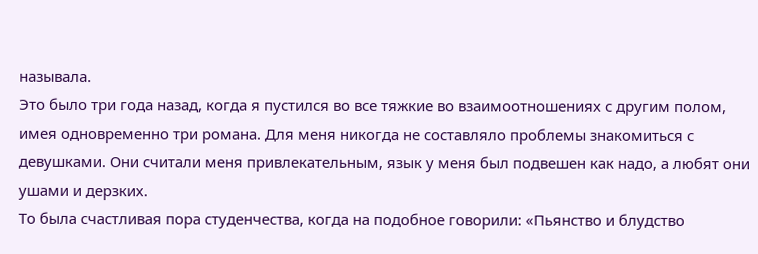называла.
Это было три года назад, когда я пустился во все тяжкие во взаимоотношениях с другим полом, имея одновременно три романа. Для меня никогда не составляло проблемы знакомиться с девушками. Они считали меня привлекательным, язык у меня был подвешен как надо, а любят они ушами и дерзких.
То была счастливая пора студенчества, когда на подобное говорили: «Пьянство и блудство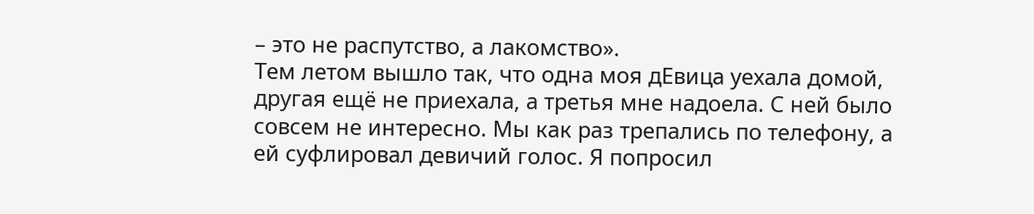– это не распутство, а лакомство».
Тем летом вышло так, что одна моя дЕвица уехала домой, другая ещё не приехала, а третья мне надоела. С ней было совсем не интересно. Мы как раз трепались по телефону, а ей суфлировал девичий голос. Я попросил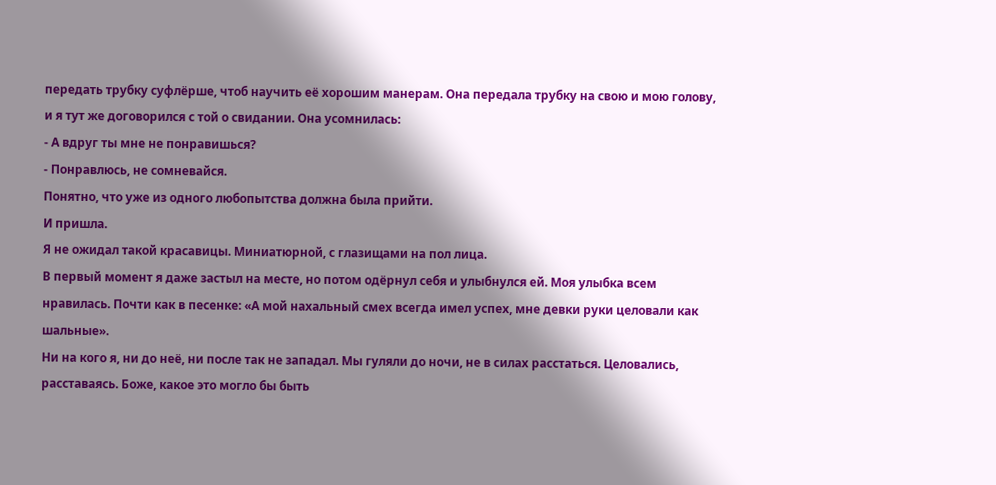передать трубку суфлёрше, чтоб научить её хорошим манерам. Она передала трубку на свою и мою голову, и я тут же договорился с той о свидании. Она усомнилась:
- А вдруг ты мне не понравишься?
- Понравлюсь, не сомневайся.
Понятно, что уже из одного любопытства должна была прийти.
И пришла.
Я не ожидал такой красавицы. Миниатюрной, с глазищами на пол лица.
В первый момент я даже застыл на месте, но потом одёрнул себя и улыбнулся ей. Моя улыбка всем нравилась. Почти как в песенке: «А мой нахальный смех всегда имел успех, мне девки руки целовали как шальные».
Ни на кого я, ни до неё, ни после так не западал. Мы гуляли до ночи, не в силах расстаться. Целовались, расставаясь. Боже, какое это могло бы быть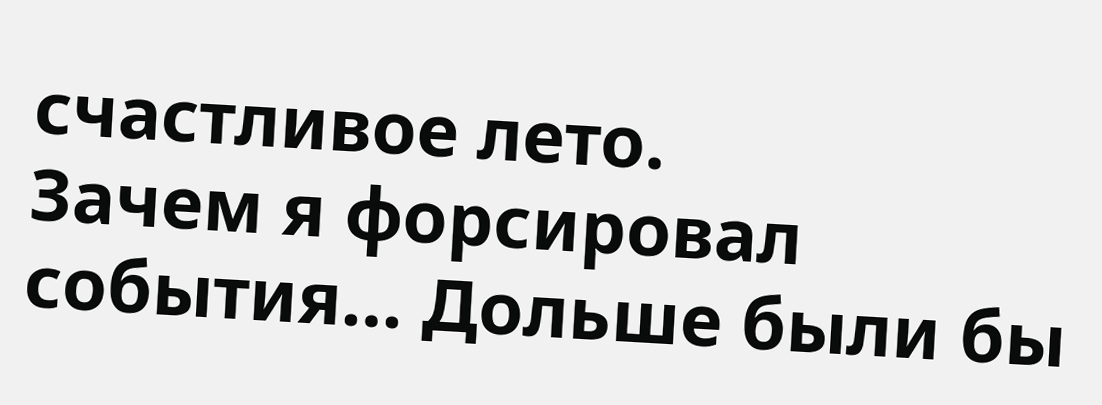счастливое лето.
Зачем я форсировал события… Дольше были бы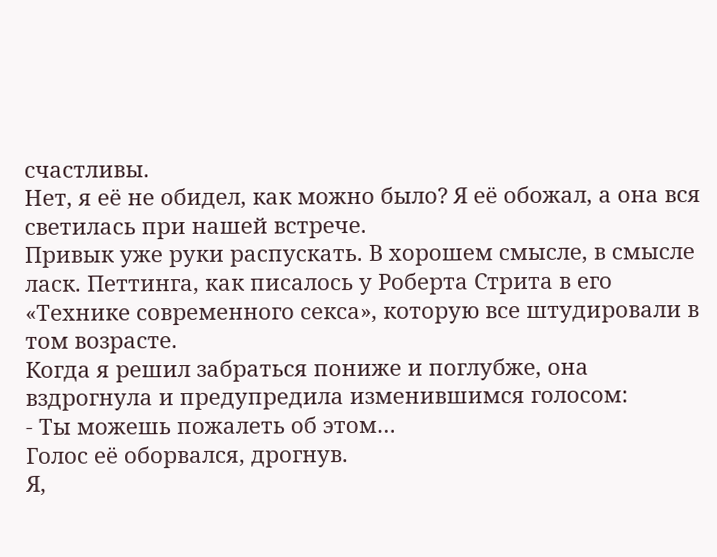счастливы.
Нет, я её не обидел, как можно было? Я её обожал, а она вся светилась при нашей встрече.
Привык уже руки распускать. В хорошем смысле, в смысле ласк. Петтинга, как писалось у Роберта Стрита в его «Технике современного секса», которую все штудировали в том возрасте.
Когда я решил забраться пониже и поглубже, она вздрогнула и предупредила изменившимся голосом:
- Ты можешь пожалеть об этом…
Голос её оборвался, дрогнув.
Я,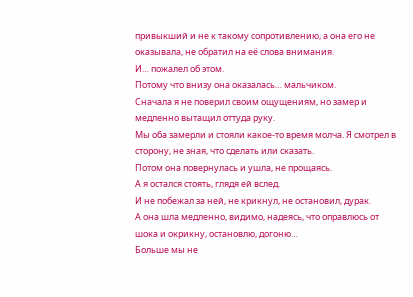привыкший и не к такому сопротивлению, а она его не оказывала, не обратил на её слова внимания.
И… пожалел об этом.
Потому что внизу она оказалась… мальчиком.
Сначала я не поверил своим ощущениям, но замер и медленно вытащил оттуда руку.
Мы оба замерли и стояли какое-то время молча. Я смотрел в сторону, не зная, что сделать или сказать.
Потом она повернулась и ушла, не прощаясь.
А я остался стоять, глядя ей вслед.
И не побежал за ней, не крикнул, не остановил, дурак.
А она шла медленно, видимо, надеясь, что оправлюсь от шока и окрикну, остановлю, догоню…
Больше мы не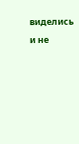виделись и не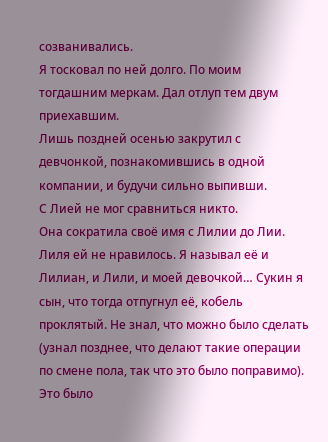созванивались.
Я тосковал по ней долго. По моим тогдашним меркам. Дал отлуп тем двум приехавшим.
Лишь поздней осенью закрутил с девчонкой, познакомившись в одной компании, и будучи сильно выпивши.
С Лией не мог сравниться никто.
Она сократила своё имя с Лилии до Лии. Лиля ей не нравилось. Я называл её и Лилиан, и Лили, и моей девочкой… Сукин я сын, что тогда отпугнул её, кобель проклятый. Не знал, что можно было сделать (узнал позднее, что делают такие операции по смене пола, так что это было поправимо). Это было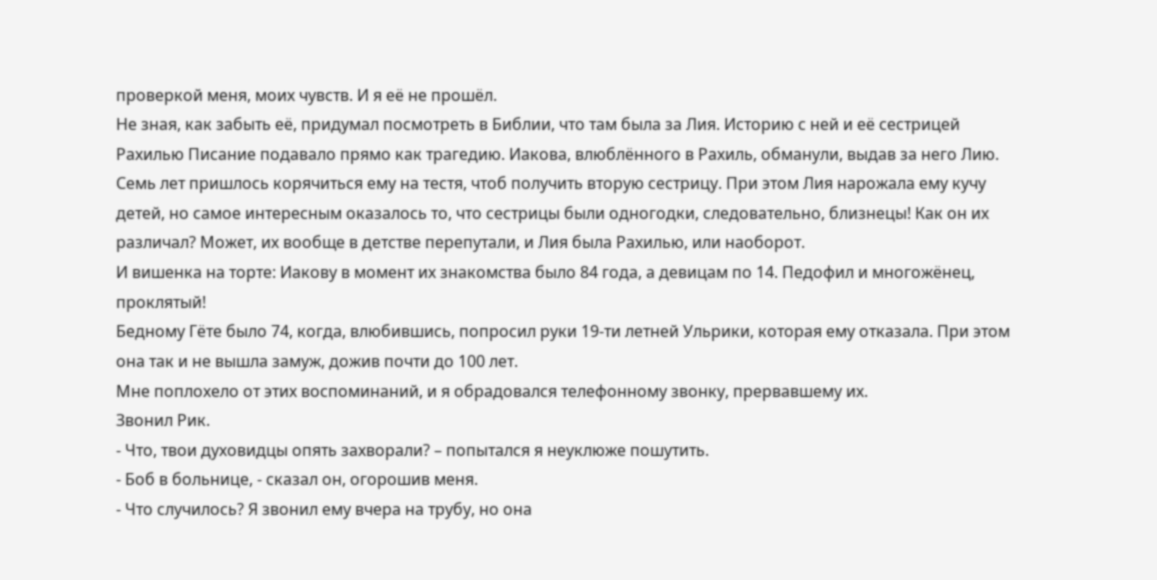проверкой меня, моих чувств. И я её не прошёл.
Не зная, как забыть её, придумал посмотреть в Библии, что там была за Лия. Историю с ней и её сестрицей Рахилью Писание подавало прямо как трагедию. Иакова, влюблённого в Рахиль, обманули, выдав за него Лию. Семь лет пришлось корячиться ему на тестя, чтоб получить вторую сестрицу. При этом Лия нарожала ему кучу детей, но самое интересным оказалось то, что сестрицы были одногодки, следовательно, близнецы! Как он их различал? Может, их вообще в детстве перепутали, и Лия была Рахилью, или наоборот.
И вишенка на торте: Иакову в момент их знакомства было 84 года, а девицам по 14. Педофил и многожёнец, проклятый!
Бедному Гёте было 74, когда, влюбившись, попросил руки 19-ти летней Ульрики, которая ему отказала. При этом она так и не вышла замуж, дожив почти до 100 лет.
Мне поплохело от этих воспоминаний, и я обрадовался телефонному звонку, прервавшему их.
Звонил Рик.
- Что, твои духовидцы опять захворали? – попытался я неуклюже пошутить.
- Боб в больнице, - сказал он, огорошив меня.
- Что случилось? Я звонил ему вчера на трубу, но она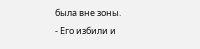была вне зоны.
- Его избили и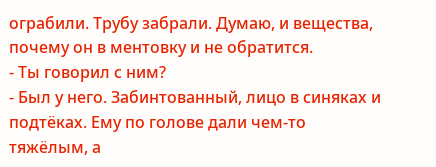ограбили. Трубу забрали. Думаю, и вещества, почему он в ментовку и не обратится.
- Ты говорил с ним?
- Был у него. Забинтованный, лицо в синяках и подтёках. Ему по голове дали чем-то тяжёлым, а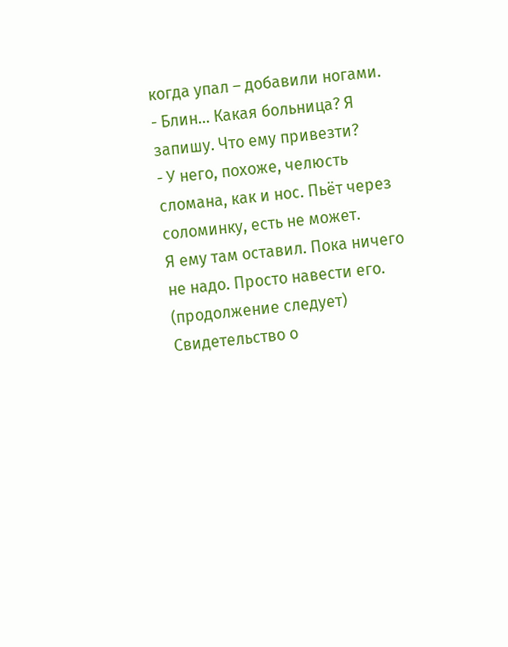когда упал – добавили ногами.
- Блин… Какая больница? Я запишу. Что ему привезти?
- У него, похоже, челюсть сломана, как и нос. Пьёт через соломинку, есть не может.
Я ему там оставил. Пока ничего не надо. Просто навести его.
(продолжение следует)
Свидетельство о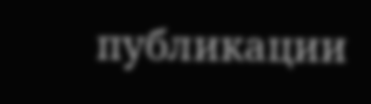публикации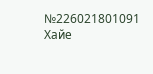№226021801091
Хайе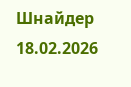Шнайдер 18.02.2026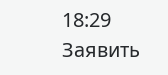18:29 Заявить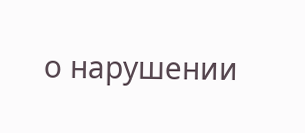о нарушении